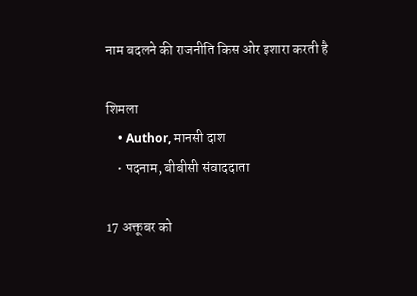नाम बदलने की राजनीति किस ओर इशारा करती है

शिमला
    • Author, मानसी दाश
    • पदनाम, बीबीसी संवाददाता

17 अक्तूबर को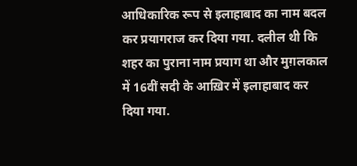आधिकारिक रूप से इलाहाबाद का नाम बदल कर प्रयागराज कर दिया गया. दलील थी कि शहर का पुराना नाम प्रयाग था और मुग़लकाल में 16वीं सदी के आख़िर में इलाहाबाद कर दिया गया.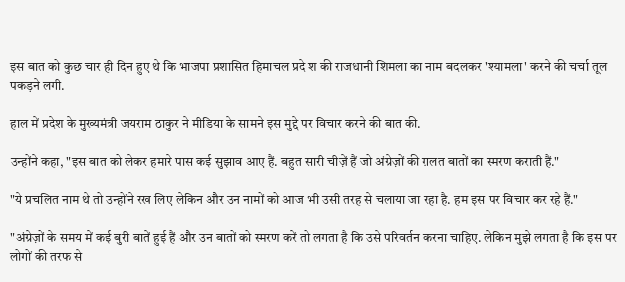इस बात को कुछ चार ही दिन हुए थे कि भाजपा प्रशासित हिमाचल प्रदे श की राजधानी शिमला का नाम बदलकर 'श्यामला' करने की चर्चा तूल पकड़ने लगी.

हाल में प्रदेश के मुख्यमंत्री जयराम ठाकुर ने मीडिया के सामने इस मुद्दे पर विचार करने की बात की.

उन्होंने कहा, "इस बात को लेकर हमारे पास कई सुझाव आए हैं. बहुत सारी चीज़ें हैं जो अंग्रेज़ों की ग़लत बातों का स्मरण कराती हैं."

"ये प्रचलित नाम थे तो उन्होंने रख लिए लेकिन और उन नामों को आज भी उसी तरह से चलाया जा रहा है. हम इस पर विचार कर रहे हैं."

"अंग्रेज़ों के समय में कई बुरी बातें हुई हैं और उन बातों को स्मरण करें तो लगता है कि उसे परिवर्तन करना चाहिए. लेकिन मुझे लगता है कि इस पर लोगों की तरफ से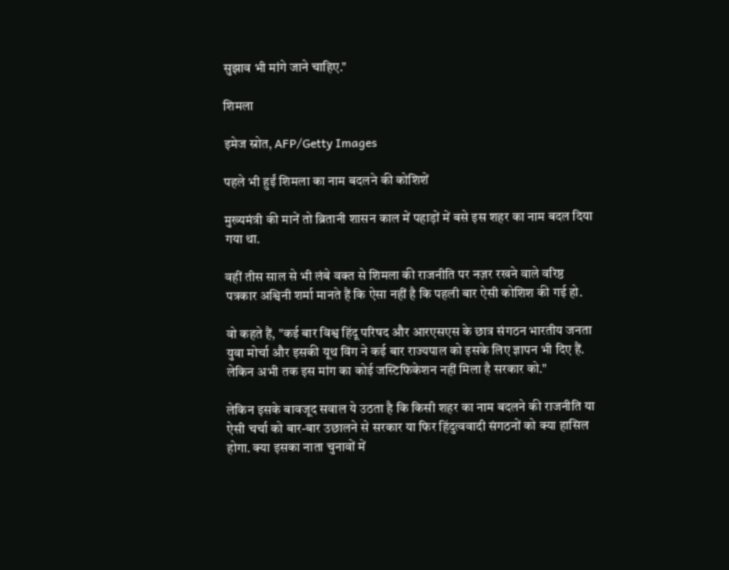सुझाव भी मांगे जाने चाहिए."

शिमला

इमेज स्रोत, AFP/Getty Images

पहले भी हुईं शिमला का नाम बदलने की कोशिशें

मुख्यमंत्री की मानें तो ब्रितानी शासन काल में पहाड़ों में बसे इस शहर का नाम बदल दिया गया था.

वहीं तीस साल से भी लंबे वक्त से शिमला की राजनीति पर नज़र रखने वाले वरिष्ठ पत्रकार अश्विनी शर्मा मानते हैं कि ऐसा नहीं है कि पहली बार ऐसी कोशिश की गई हो.

वो कहते हैं, "कई बार विश्व हिंदू परिषद और आरएसएस के छात्र संगठन भारतीय जनता युवा मोर्चा और इसकी यूथ विंग ने कई बार राज्यपाल को इसके लिए ज्ञापन भी दिए हैं. लेकिन अभी तक इस मांग का कोई जस्टिफिकेशन नहीं मिला है सरकार को."

लेकिन इसके बावजूद सवाल ये उठता है कि किसी शहर का नाम बदलने की राजनीति या ऐसी चर्चा को बार-बार उछालने से सरकार या फिर हिंदुत्ववादी संगठनों को क्या हासिल होगा. क्या इसका नाता चुनावों में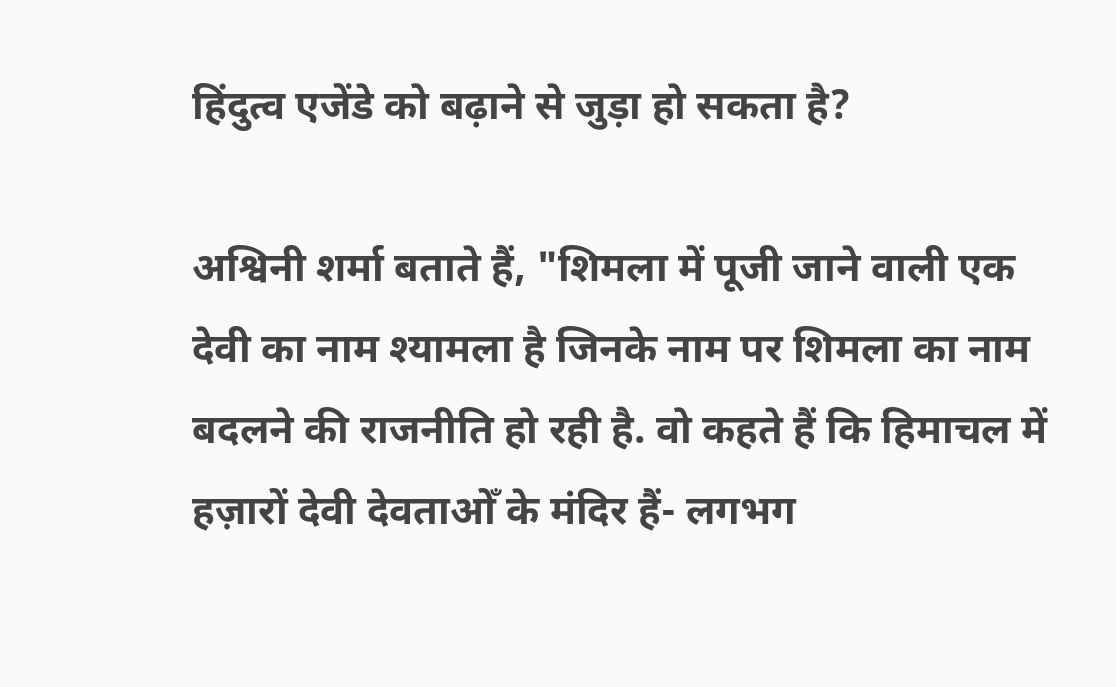हिंदुत्व एजेंडे को बढ़ाने से जुड़ा हो सकता है?

अश्विनी शर्मा बताते हैं, "शिमला में पूजी जाने वाली एक देवी का नाम श्यामला है जिनके नाम पर शिमला का नाम बदलने की राजनीति हो रही है. वो कहते हैं कि हिमाचल में हज़ारों देवी देवताओँ के मंदिर हैं- लगभग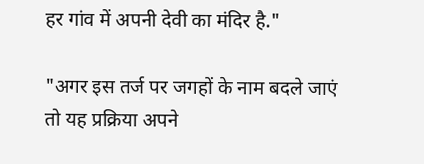हर गांव में अपनी देवी का मंदिर है."

"अगर इस तर्ज पर जगहों के नाम बदले जाएं तो यह प्रक्रिया अपने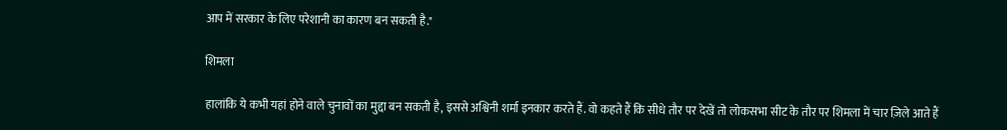आप में सरकार के लिए परेशानी का कारण बन सकती है."

शिमला

हालांकि ये कभी यहां होने वाले चुनावों का मुद्दा बन सकती है, इससे अश्विनी शर्मा इनकार करते हैं. वो कहते हैं कि सीधे तौर पर देखें तो लोकसभा सीट के तौर पर शिमला में चार ज़िले आते हैं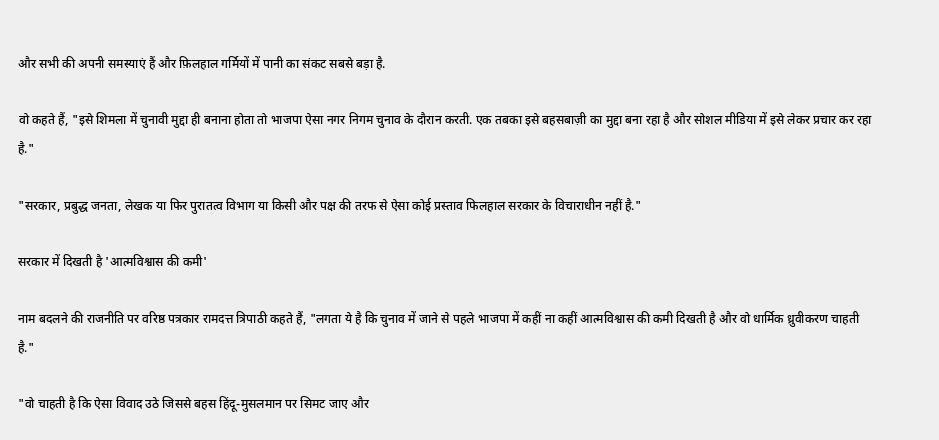और सभी की अपनी समस्याएं हैं और फ़िलहाल गर्मियों में पानी का संकट सबसे बड़ा है.

वो कहते हैं, "इसे शिमला में चुनावी मुद्दा ही बनाना होता तो भाजपा ऐसा नगर निगम चुनाव के दौरान करती. एक तबका इसे बहसबाज़ी का मुद्दा बना रहा है और सोशल मीडिया में इसे लेकर प्रचार कर रहा है."

"सरकार, प्रबुद्ध जनता, लेखक या फिर पुरातत्व विभाग या किसी और पक्ष की तरफ से ऐसा कोई प्रस्ताव फिलहाल सरकार के विचाराधीन नहीं है."

सरकार में दिखती है 'आत्मविश्वास की कमी'

नाम बदलने की राजनीति पर वरिष्ठ पत्रकार रामदत्त त्रिपाठी कहते हैं, "लगता ये है कि चुनाव में जाने से पहले भाजपा में कहीं ना कहीं आत्मविश्वास की कमी दिखती है और वो धार्मिक ध्रुवीकरण चाहती है."

"वो चाहती है कि ऐसा विवाद उठे जिससे बहस हिंदू-मुसलमान पर सिमट जाए और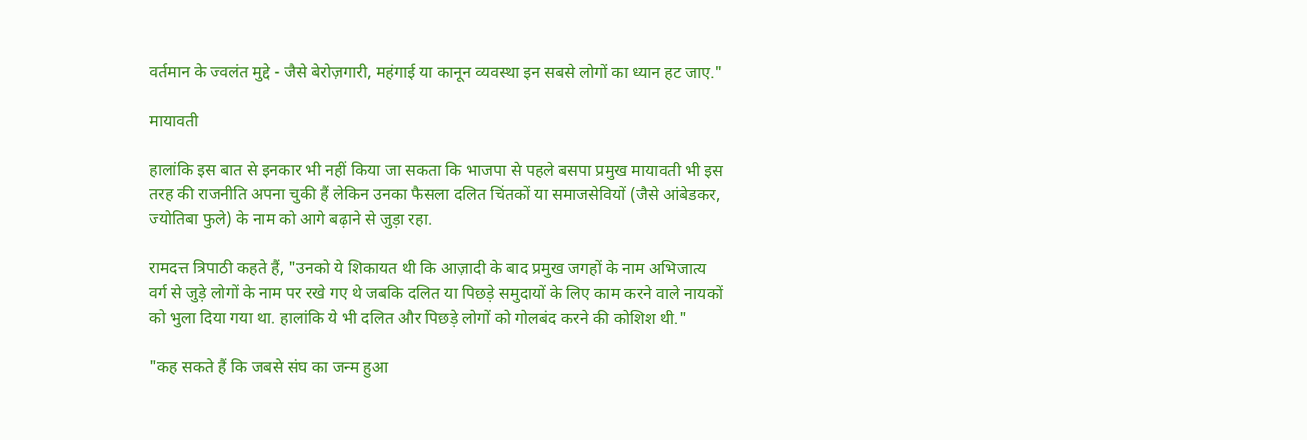वर्तमान के ज्वलंत मुद्दे - जैसे बेरोज़गारी, महंगाई या कानून व्यवस्था इन सबसे लोगों का ध्यान हट जाए."

मायावती

हालांकि इस बात से इनकार भी नहीं किया जा सकता कि भाजपा से पहले बसपा प्रमुख मायावती भी इस तरह की राजनीति अपना चुकी हैं लेकिन उनका फैसला दलित चिंतकों या समाजसेवियों (जैसे आंबेडकर, ज्योतिबा फुले) के नाम को आगे बढ़ाने से जुड़ा रहा.

रामदत्त त्रिपाठी कहते हैं, "उनको ये शिकायत थी कि आज़ादी के बाद प्रमुख जगहों के नाम अभिजात्य वर्ग से जुड़े लोगों के नाम पर रखे गए थे जबकि दलित या पिछड़े समुदायों के लिए काम करने वाले नायकों को भुला दिया गया था. हालांकि ये भी दलित और पिछड़े लोगों को गोलबंद करने की कोशिश थी."

"कह सकते हैं कि जबसे संघ का जन्म हुआ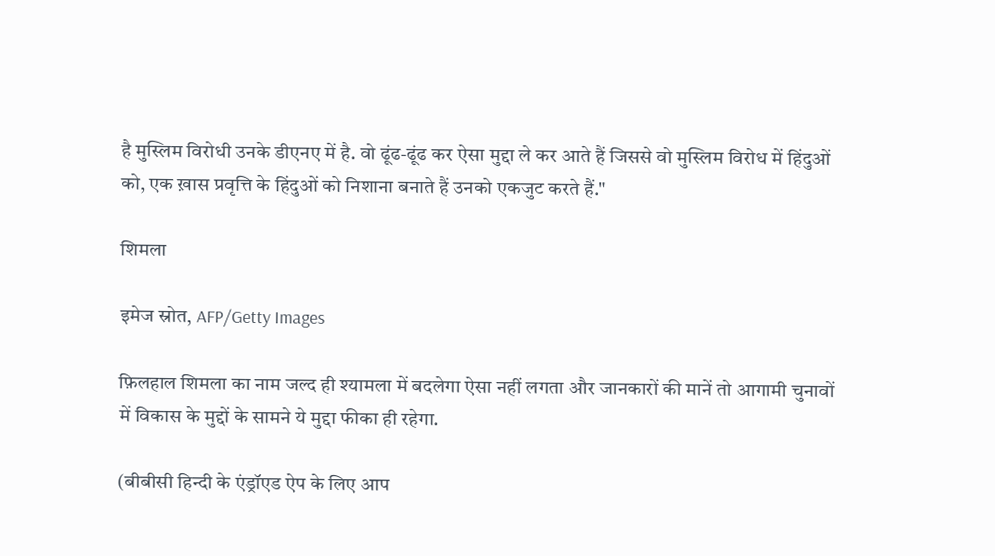है मुस्लिम विरोधी उनके डीएनए में है. वो ढूंढ-ढूंढ कर ऐसा मुद्दा ले कर आते हैं जिससे वो मुस्लिम विरोध में हिंदुओं को, एक ख़ास प्रवृत्ति के हिंदुओं को निशाना बनाते हैं उनको एकजुट करते हैं."

शिमला

इमेज स्रोत, AFP/Getty Images

फ़िलहाल शिमला का नाम जल्द ही श्यामला में बदलेगा ऐसा नहीं लगता और जानकारों की मानें तो आगामी चुनावों में विकास के मुद्दों के सामने ये मुद्दा फीका ही रहेगा.

(बीबीसी हिन्दी के एंड्रॉएड ऐप के लिए आप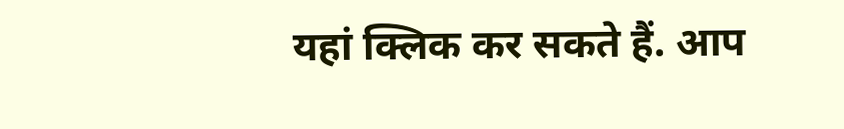यहां क्लिक कर सकते हैं. आप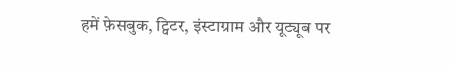हमें फ़ेसबुक, ट्विटर, इंस्टाग्राम और यूट्यूब पर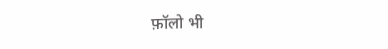फ़ॉलो भी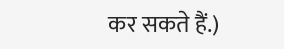कर सकते हैं.)